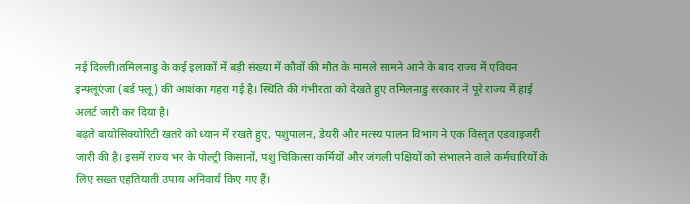नई दिल्ली।तमिलनाडु के कई इलाकों में बड़ी संख्या में कौवों की मौत के मामले सामने आने के बाद राज्य में एवियन इन्फ्लूएंजा (बर्ड फ्लू) की आशंका गहरा गई है। स्थिति की गंभीरता को देखते हुए तमिलनाडु सरकार ने पूरे राज्य में हाई अलर्ट जारी कर दिया है।
बढ़ते बायोसिक्योरिटी खतरे को ध्यान में रखते हुए, पशुपालन, डेयरी और मत्स्य पालन विभाग ने एक विस्तृत एडवाइजरी जारी की है। इसमें राज्य भर के पोल्ट्री किसानों, पशु चिकित्सा कर्मियों और जंगली पक्षियों को संभालने वाले कर्मचारियों के लिए सख्त एहतियाती उपाय अनिवार्य किए गए हैं।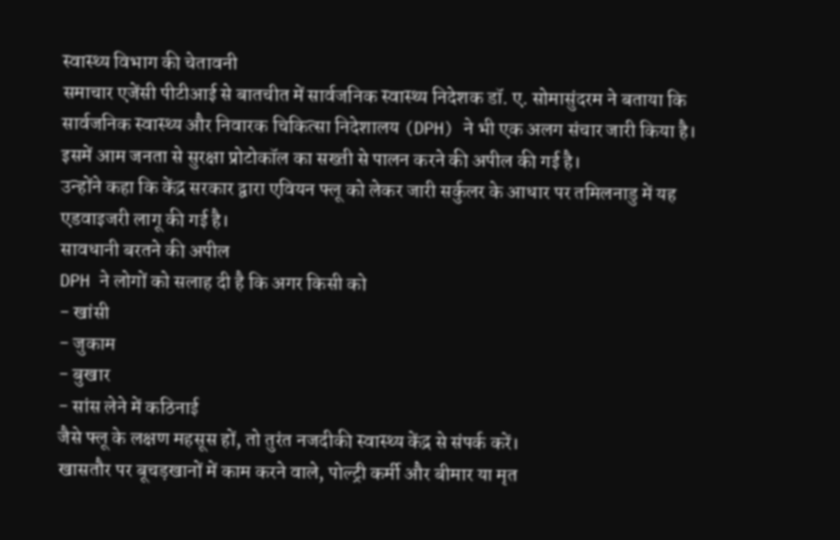स्वास्थ्य विभाग की चेतावनी
समाचार एजेंसी पीटीआई से बातचीत में सार्वजनिक स्वास्थ्य निदेशक डॉ. ए. सोमासुंदरम ने बताया कि सार्वजनिक स्वास्थ्य और निवारक चिकित्सा निदेशालय (DPH) ने भी एक अलग संचार जारी किया है। इसमें आम जनता से सुरक्षा प्रोटोकॉल का सख्ती से पालन करने की अपील की गई है।
उन्होंने कहा कि केंद्र सरकार द्वारा एवियन फ्लू को लेकर जारी सर्कुलर के आधार पर तमिलनाडु में यह एडवाइजरी लागू की गई है।
सावधानी बरतने की अपील
DPH ने लोगों को सलाह दी है कि अगर किसी को
- खांसी
- जुकाम
- बुखार
- सांस लेने में कठिनाई
जैसे फ्लू के लक्षण महसूस हों, तो तुरंत नजदीकी स्वास्थ्य केंद्र से संपर्क करें।
खासतौर पर बूचड़खानों में काम करने वाले, पोल्ट्री कर्मी और बीमार या मृत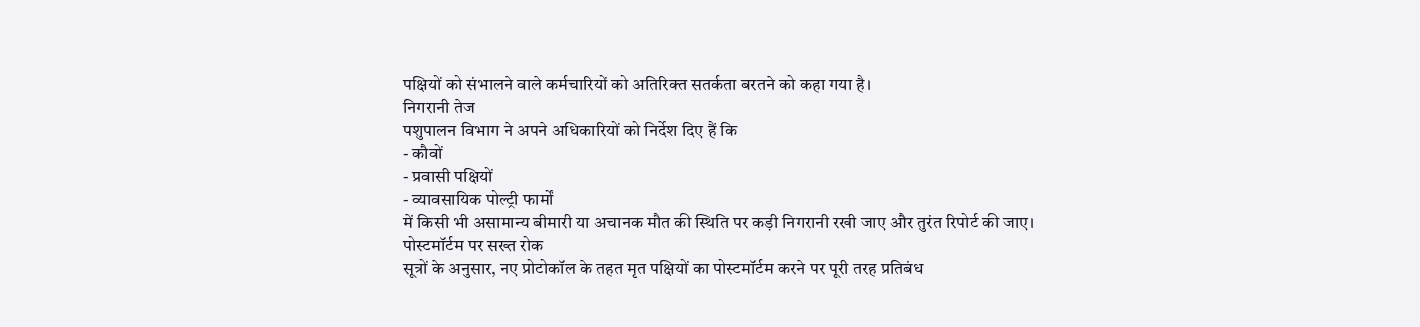पक्षियों को संभालने वाले कर्मचारियों को अतिरिक्त सतर्कता बरतने को कहा गया है।
निगरानी तेज
पशुपालन विभाग ने अपने अधिकारियों को निर्देश दिए हैं कि
- कौवों
- प्रवासी पक्षियों
- व्यावसायिक पोल्ट्री फार्मों
में किसी भी असामान्य बीमारी या अचानक मौत की स्थिति पर कड़ी निगरानी रखी जाए और तुरंत रिपोर्ट की जाए।
पोस्टमॉर्टम पर सख्त रोक
सूत्रों के अनुसार, नए प्रोटोकॉल के तहत मृत पक्षियों का पोस्टमॉर्टम करने पर पूरी तरह प्रतिबंध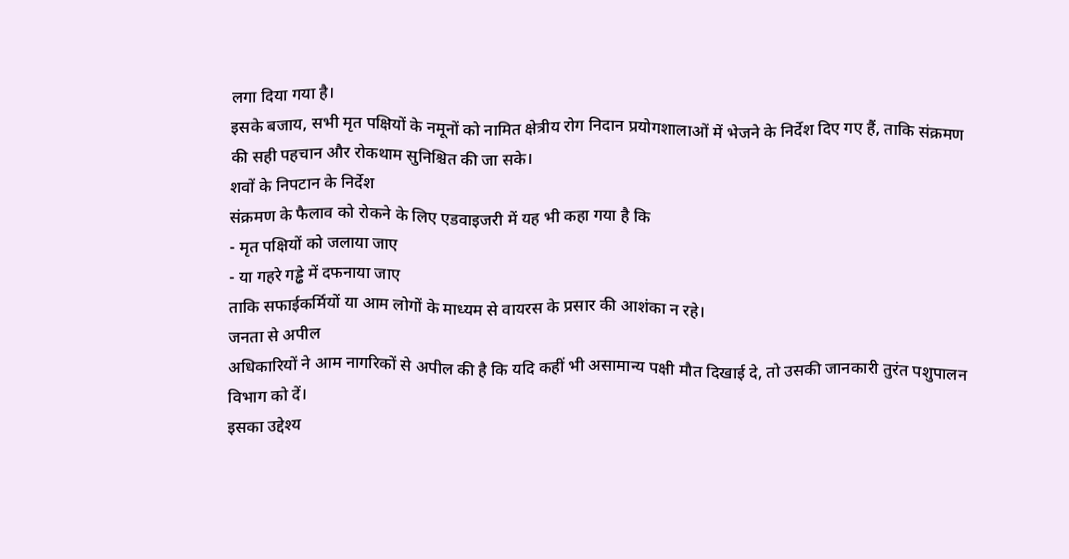लगा दिया गया है।
इसके बजाय, सभी मृत पक्षियों के नमूनों को नामित क्षेत्रीय रोग निदान प्रयोगशालाओं में भेजने के निर्देश दिए गए हैं, ताकि संक्रमण की सही पहचान और रोकथाम सुनिश्चित की जा सके।
शवों के निपटान के निर्देश
संक्रमण के फैलाव को रोकने के लिए एडवाइजरी में यह भी कहा गया है कि
- मृत पक्षियों को जलाया जाए
- या गहरे गड्ढे में दफनाया जाए
ताकि सफाईकर्मियों या आम लोगों के माध्यम से वायरस के प्रसार की आशंका न रहे।
जनता से अपील
अधिकारियों ने आम नागरिकों से अपील की है कि यदि कहीं भी असामान्य पक्षी मौत दिखाई दे, तो उसकी जानकारी तुरंत पशुपालन विभाग को दें।
इसका उद्देश्य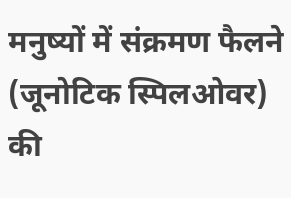मनुष्यों में संक्रमण फैलने (जूनोटिक स्पिलओवर) की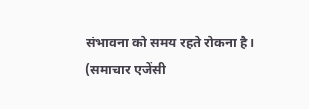संभावना को समय रहते रोकना है।
(समाचार एजेंसी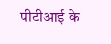पीटीआई के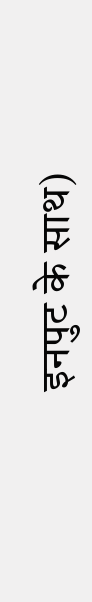इनपुट के साथ)